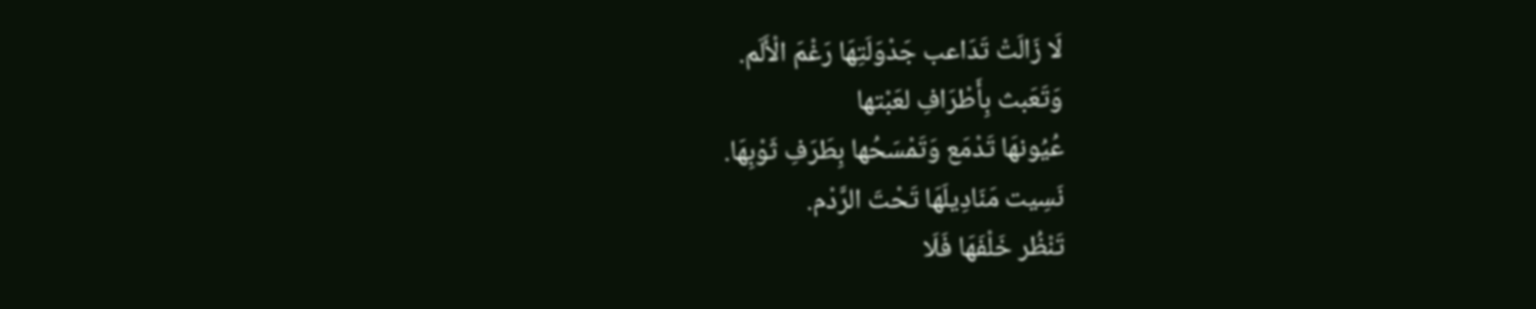لَا زَالَتْ تَدَاعب جَدْوَلَتِهَا رَغْمَ الْأَلَم.
وَتَعَبث بِأَطْرَافِ لعَبْتها
عُيُونهَا تَدْمَع وَتَمْسَحُها بِطَرَفِ ثَوْبِهَا.
نَسِيت مَنَادِيلَهَا تَحْتَ الرَّدْم.
تَنْظُر خَلْفَهَا فَلَا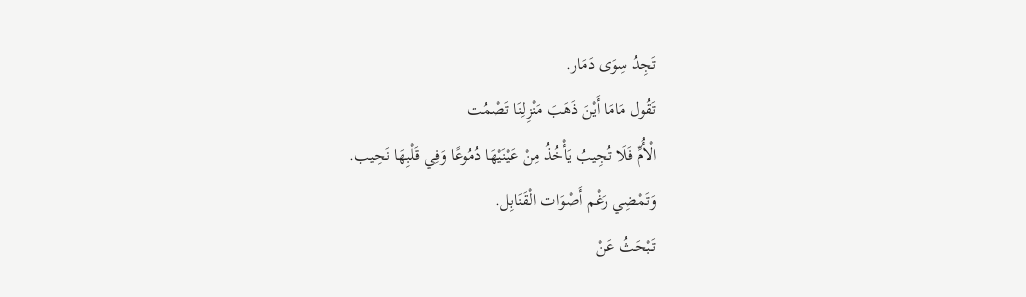تَجِدُ سِوَى دَمَار.
تَقُول مَامَا أَيْنَ ذَهَبَ مَنْزِلِنَا تَصْمُت
الْأُمِّ فَلَا تُجِيبُ يَأْخُذُ مِنْ عَيْنَيْهَا دُمُوعًا وَفِي قَلْبِهَا نَحِيب.
وَتَمْضِي رَغْم أَصْوَات الْقَنَابِل.
تَبْحَثُ عَنْ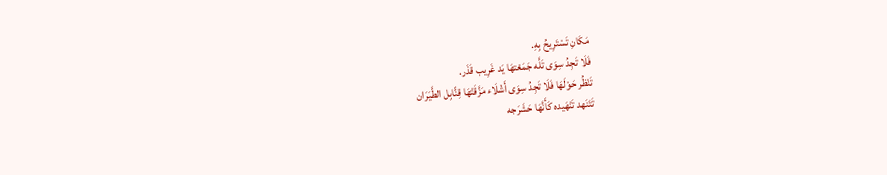مَكَانِ تَسْتَرِيحُ بِهِ.
فَلَا تَجِدُ سِوَى تَلَّه جَمَعْتهَا يَد غَرِيب قَذَر.
تَنْظُر حَوْلَهَا فَلَا تَجِدُ سِوَى أَشْلَاء مَزَّقَتْهَا قِنًّابِل الطَّيَرَان
تَتَنَهد تَنْهَيده كَأَنَّهَا حَشَرَجه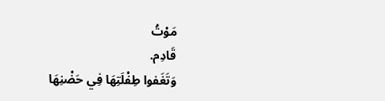مَوْتُ
قَادِم.
وَتَغَفوا طِفْلَتِهَا فِي حَضْنِهَا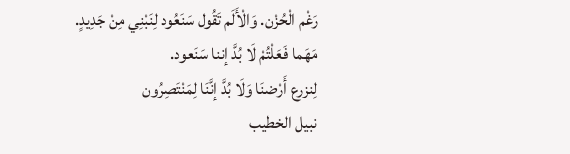رَغْم الْحُزْن. وَالْأَلَم تَقُول سَنَعُود لِنَبْنِي مِنْ جَدِيدٍ.
مَهَما فَعَلْتُمْ لَا بُدَّ إننا سَنَعود.
لِنزرع أَرْضنَا وَلَا بُدَّ إنَّنَا لِمَنْتَصِرُون
نبيل الخطيب